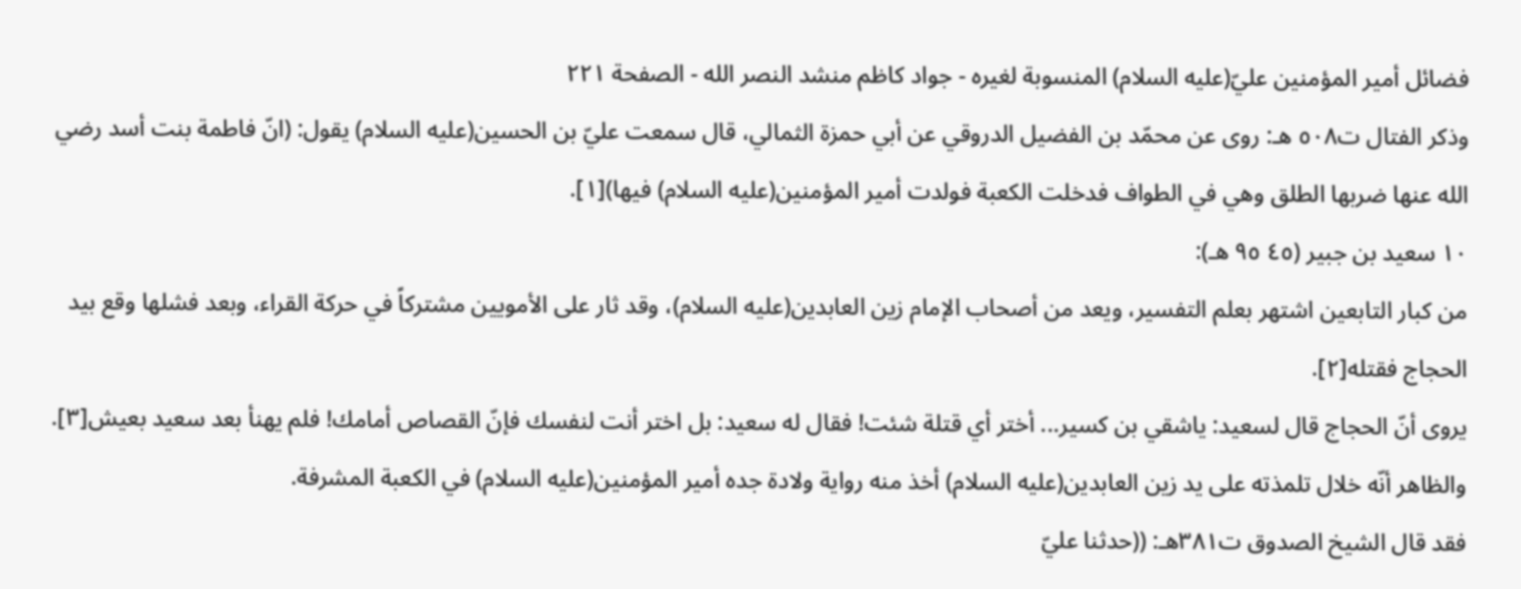فضائل أمير المؤمنين عليّ(عليه السلام) المنسوبة لغيره - جواد كاظم منشد النصر الله - الصفحة ٢٢١
وذكر الفتال ت٥٠٨ هـ: روى عن محمّد بن الفضيل الدروقي عن أبي حمزة الثمالي، قال سمعت عليّ بن الحسين(عليه السلام) يقول: (انّ فاطمة بنت أسد رضي الله عنها ضربها الطلق وهي في الطواف فدخلت الكعبة فولدت أمير المؤمنين(عليه السلام) فيها)[١].
١٠ سعيد بن جبير (٤٥ ٩٥ هـ):
من كبار التابعين اشتهر بعلم التفسير، ويعد من أصحاب الإمام زين العابدين(عليه السلام)، وقد ثار على الأمويين مشتركاً في حركة القراء، وبعد فشلها وقع بيد الحجاج فقتله[٢].
يروى أنّ الحجاج قال لسعيد: ياشقي بن كسير... أختر أي قتلة شئت! فقال له سعيد: بل اختر أنت لنفسك فإنّ القصاص أمامك! فلم يهنأ بعد سعيد بعيش[٣].
والظاهر أنّه خلال تلمذته على يد زين العابدين(عليه السلام) أخذ منه رواية ولادة جده أمير المؤمنين(عليه السلام) في الكعبة المشرفة.
فقد قال الشيخ الصدوق ت٣٨١هـ: ((حدثنا عليّ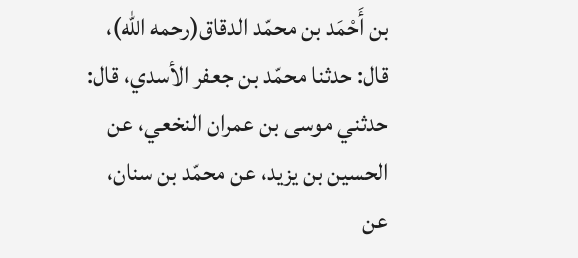بن أَحْمَد بن محمّد الدقاق(رحمه الله)، قال: حدثنا محمّد بن جعفر الأسدي، قال: حدثني موسى بن عمران النخعي، عن الحسين بن يزيد، عن محمّد بن سنان، عن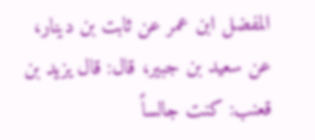المفضل ابن عمر عن ثابت بن دينار، عن سعيد بن جبير، قال: قال يزيد بن قعنب: كنت جالساً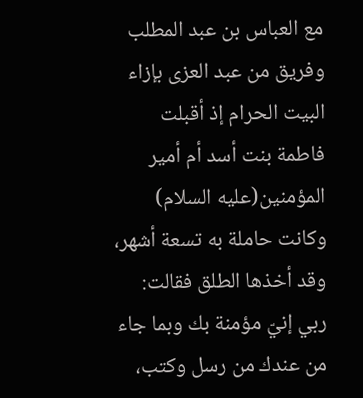مع العباس بن عبد المطلب وفريق من عبد العزى بإزاء البيت الحرام إذ أقبلت فاطمة بنت أسد أم أمير المؤمنين(عليه السلام) وكانت حاملة به تسعة أشهر، وقد أخذها الطلق فقالت: ربي إنيّ مؤمنة بك وبما جاء من عندك من رسل وكتب،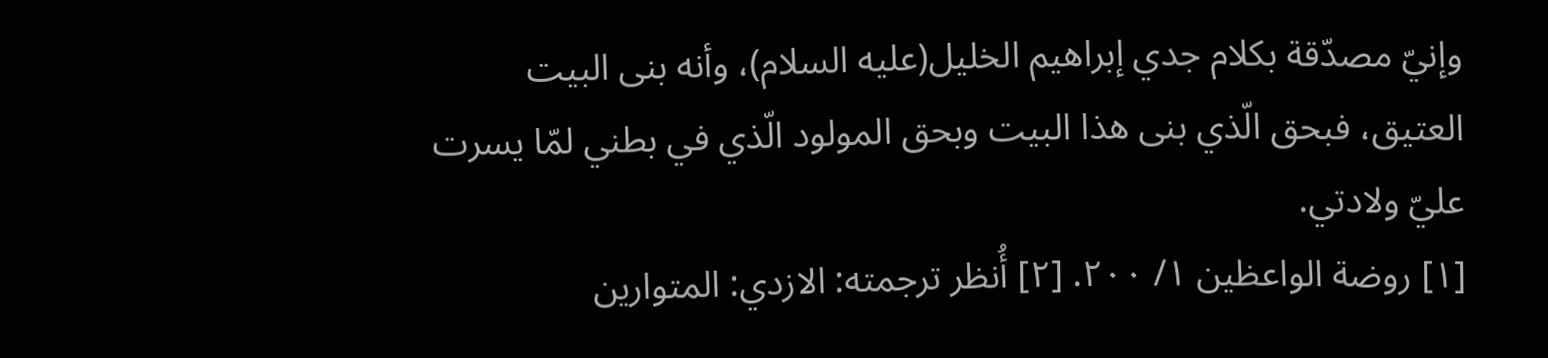وإنيّ مصدّقة بكلام جدي إبراهيم الخليل(عليه السلام)، وأنه بنى البيت العتيق، فبحق الّذي بنى هذا البيت وبحق المولود الّذي في بطني لمّا يسرت عليّ ولادتي.
[١] روضة الواعظين ١/ ٢٠٠. [٢] أُنظر ترجمته: الازدي: المتوارين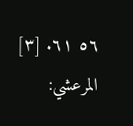٥٦ ٦١. [٣] المرعشي: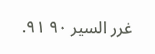غرر السير ٩٠ ٩١.